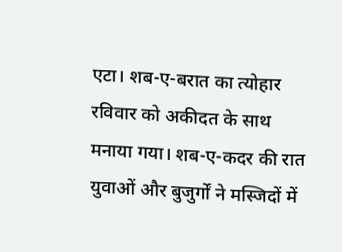एटा। शब-ए-बरात का त्योहार रविवार को अकीदत के साथ मनाया गया। शब-ए-कदर की रात युवाओं और बुजुर्गों ने मस्जिदों में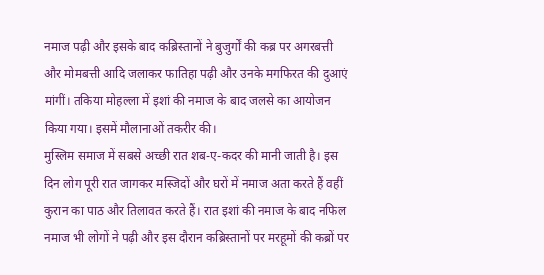नमाज पढ़ी और इसके बाद कब्रिस्तानों ने बुजुर्गों की कब्र पर अगरबत्ती और मोमबत्ती आदि जलाकर फातिहा पढ़ी और उनके मगफिरत की दुआएं मांगीं। तकिया मोहल्ला में इशां की नमाज के बाद जलसे का आयोजन किया गया। इसमें मौलानाओं तकरीर की।
मुस्लिम समाज में सबसे अच्छी रात शब-ए-कदर की मानी जाती है। इस दिन लोग पूरी रात जागकर मस्जिदों और घरों में नमाज अता करते हैं वहीं कुरान का पाठ और तिलावत करते हैं। रात इशां की नमाज के बाद नफिल नमाज भी लोगों ने पढ़ी और इस दौरान कब्रिस्तानों पर मरहूमों की कब्रों पर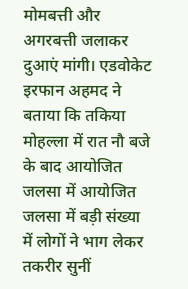मोमबत्ती और अगरबत्ती जलाकर दुआएं मांगी। एडवोकेट इरफान अहमद ने बताया कि तकिया मोहल्ला में रात नौ बजे के बाद आयोजित जलसा में आयोजित जलसा में बड़ी संख्या में लोगों ने भाग लेकर तकरीर सुनीं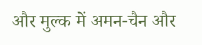और मुल्क में अमन-चैन और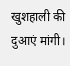खुशहाली की दुआएं मांगी।